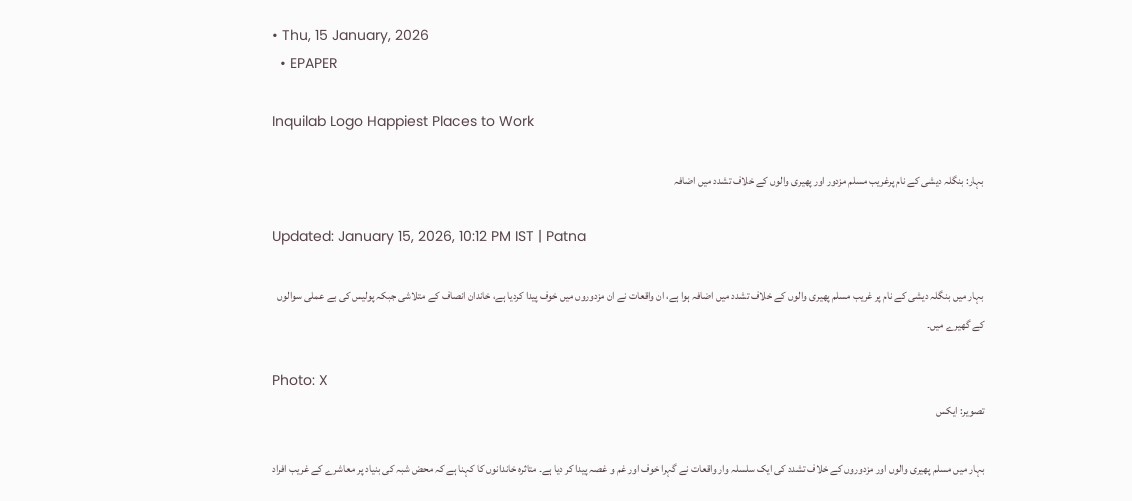• Thu, 15 January, 2026
  • EPAPER

Inquilab Logo Happiest Places to Work

بہار: بنگلہ دیشی کے نام پرغریب مسلم مزدور اور پھیری والوں کے خلاف تشدد میں اضافہ

Updated: January 15, 2026, 10:12 PM IST | Patna

بہار میں بنگلہ دیشی کے نام پر غریب مسلم پھیری والوں کے خلاف تشدد میں اضافہ ہوا ہے، ان واقعات نے ان مزدوروں میں خوف پیدا کردیا ہے، خاندان انصاف کے متلاشی جبکہ پولیس کی بے عملی سوالوں کے گھیرے میں۔

Photo: X
تصویر: ایکس

بہار میں مسلم پھیری والوں اور مزدوروں کے خلاف تشدد کی ایک سلسلہ وار واقعات نے گہرا خوف اور غم و غصہ پیدا کر دیا ہے۔ متاثرہ خاندانوں کا کہنا ہے کہ محض شبہ کی بنیاد پر معاشرے کے غریب افراد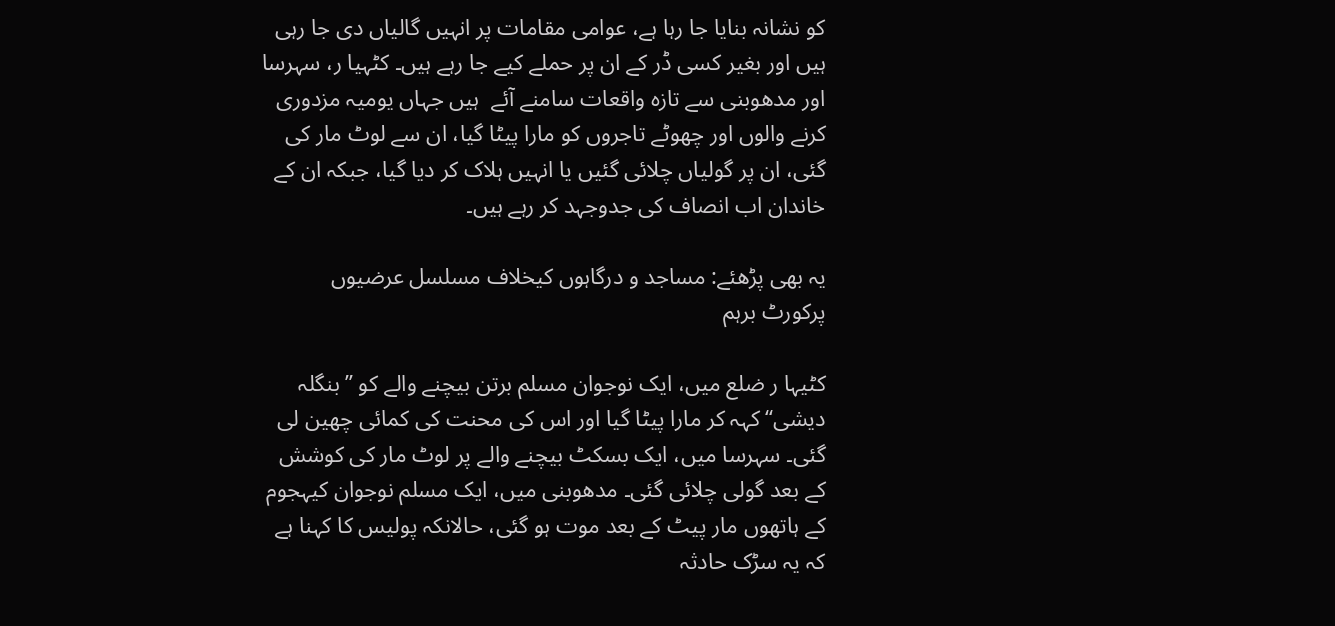کو نشانہ بنایا جا رہا ہے، عوامی مقامات پر انہیں گالیاں دی جا رہی ہیں اور بغیر کسی ڈر کے ان پر حملے کیے جا رہے ہیں۔ کٹہیا ر، سہرسا اور مدھوبنی سے تازہ واقعات سامنے آئے  ہیں جہاں یومیہ مزدوری کرنے والوں اور چھوٹے تاجروں کو مارا پیٹا گیا، ان سے لوٹ مار کی گئی، ان پر گولیاں چلائی گئیں یا انہیں ہلاک کر دیا گیا، جبکہ ان کے خاندان اب انصاف کی جدوجہد کر رہے ہیں۔

یہ بھی پڑھئے: مساجد و درگاہوں کیخلاف مسلسل عرضیوں پرکورٹ برہم

کٹیہا ر ضلع میں، ایک نوجوان مسلم برتن بیچنے والے کو ’’بنگلہ دیشی‘‘ کہہ کر مارا پیٹا گیا اور اس کی محنت کی کمائی چھین لی گئی۔ سہرسا میں، ایک بسکٹ بیچنے والے پر لوٹ مار کی کوشش کے بعد گولی چلائی گئی۔ مدھوبنی میں، ایک مسلم نوجوان کیہجوم کے ہاتھوں مار پیٹ کے بعد موت ہو گئی، حالانکہ پولیس کا کہنا ہے کہ یہ سڑک حادثہ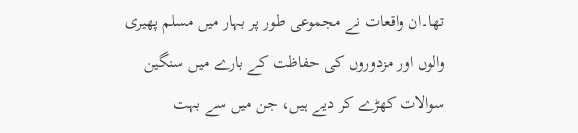تھا۔ان واقعات نے مجموعی طور پر بہار میں مسلم پھیری والوں اور مزدوروں کی حفاظت کے بارے میں سنگین سوالات کھڑے کر دیے ہیں، جن میں سے بہت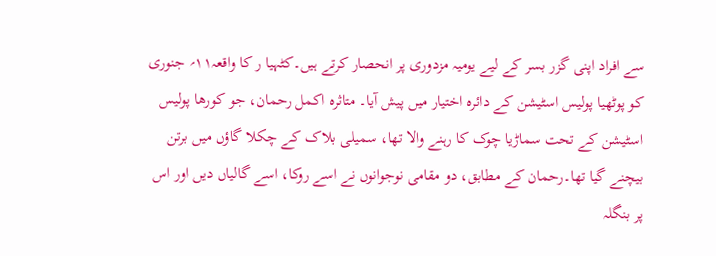سے افراد اپنی گزر بسر کے لیے یومیہ مزدوری پر انحصار کرتے ہیں۔کٹہیا ر کا واقعہ۱۱؍ جنوری کو پوٹھیا پولیس اسٹیشن کے دائرہ اختیار میں پیش آیا۔ متاثرہ اکمل رحمان، جو کورھا پولیس اسٹیشن کے تحت سماڑیا چوک کا رہنے والا تھا، سمیلی بلاک کے چکلا گاؤں میں برتن بیچنے گیا تھا۔رحمان کے مطابق، دو مقامی نوجوانوں نے اسے روکا، اسے گالیاں دیں اور اس پر بنگلہ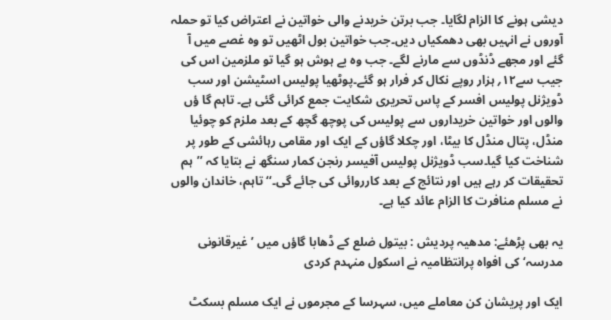دیشی ہونے کا الزام لگایا۔ جب برتن خریدنے والی خواتین نے اعتراض کیا تو حملہ آوروں نے انہیں بھی دھمکیاں دیں۔جب خواتین بول اٹھیں تو وہ غصے میں آ گئے اور مجھے ڈنڈوں سے مارنے لگے۔ جب وہ بے ہوش ہو گیا تو ملزمین اس کی جیب سے۱۲؍ ہزار روپے نکال کر فرار ہو گئے۔پوٹھیا پولیس اسٹیشن اور سب ڈویژنل پولیس افسر کے پاس تحریری شکایت جمع کرائی گئی ہے۔ تاہم گا ؤں والوں اور خواتین خریداروں سے پولیس کی پوچھ گچھ کے بعد ملزم کو چوئیا منڈل، پتال منڈل کا بیٹا، اور چکلا گاؤں کے ایک اور مقامی رہائشی کے طور پر شناخت کیا گیا۔سب ڈویژنل پولیس آفیسر رنجن کمار سنگھ نے بتایا کہ ’’ہم تحقیقات کر رہے ہیں اور نتائج کے بعد کارروائی کی جائے گی۔‘‘ تاہم، خاندان والوں  نے مسلم منافرت کا الزام عائد کیا ہے۔

یہ بھی پڑھئے: مدھیہ پردیش : بیتول ضلع کے ڈھابا گاؤں میں ’غیرقانونی مدرسہ‘ کی افواہ پرانتظامیہ نے اسکول منہدم کردی

ایک اور پریشان کن معاملے میں، سہرسا کے مجرموں نے ایک مسلم بسکٹ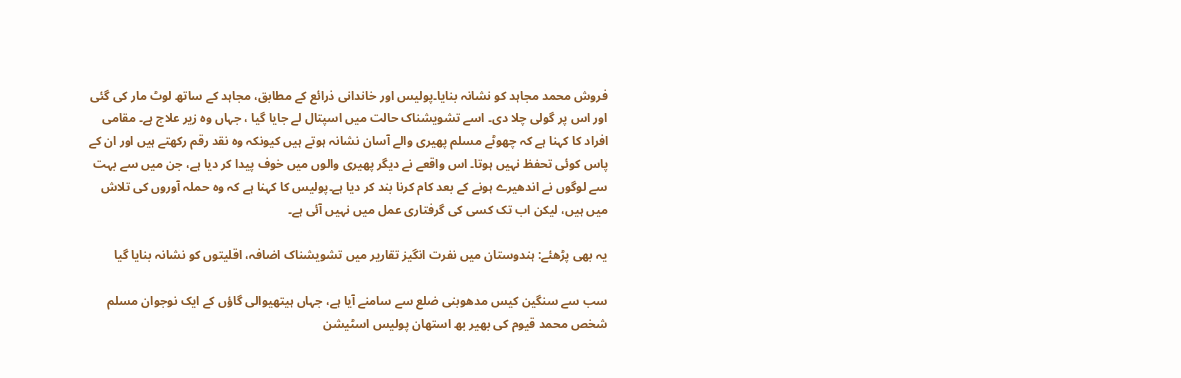فروش محمد مجاہد کو نشانہ بنایا۔پولیس اور خاندانی ذرائع کے مطابق، مجاہد کے ساتھ لوٹ مار کی گئی اور اس پر گولی چلا دی۔ اسے تشویشناک حالت میں اسپتال لے جایا گیا ، جہاں وہ زیر علاج ہے۔ مقامی افراد کا کہنا ہے کہ چھوٹے مسلم پھیری والے آسان نشانہ ہوتے ہیں کیونکہ وہ نقد رقم رکھتے ہیں اور ان کے پاس کوئی تحفظ نہیں ہوتا۔ اس واقعے نے دیگر پھیری والوں میں خوف پیدا کر دیا ہے، جن میں سے بہت سے لوگوں نے اندھیرے ہونے کے بعد کام کرنا بند کر دیا ہے۔پولیس کا کہنا ہے کہ وہ حملہ آوروں کی تلاش میں ہیں، لیکن اب تک کسی کی گرفتاری عمل میں نہیں آئی ہے۔

یہ بھی پڑھئے: ہندوستان میں نفرت انگیز تقاریر میں تشویشناک اضافہ، اقلیتوں کو نشانہ بنایا گیا

سب سے سنگین کیس مدھوبنی ضلع سے سامنے آیا ہے، جہاں ہیتھیوالی گاؤں کے ایک نوجوان مسلم شخص محمد قیوم کی بھیر بھ استھان پولیس اسٹیشن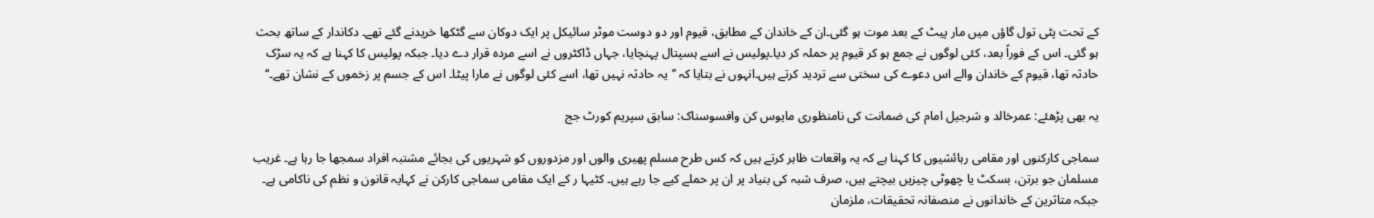کے تحت پٹی تول گاؤں میں مار پیٹ کے بعد موت ہو گئی۔ان کے خاندان کے مطابق، قیوم اور دو دوست موٹر سائیکل پر ایک دوکان سے گٹکھا خریدنے گئے تھے۔ دکاندار کے ساتھ بحث ہو گئی۔ اس کے فوراً بعد، کئی لوگوں نے جمع ہو کر قیوم پر حملہ کر دیا۔پولیس نے اسے ہسپتال پہنچایا، جہاں ڈاکٹروں نے اسے مردہ قرار دے دیا۔ جبکہ پولیس کا کہنا ہے کہ یہ سڑک حادثہ تھا، قیوم کے خاندان والے اس دعوے کی سختی سے تردید کرتے ہیں۔انہوں نے بتایا کہ ’’یہ حادثہ نہیں تھا، اسے کئی لوگوں نے مارا پیٹا۔ اس کے جسم پر زخموں کے نشان تھے۔‘‘

یہ بھی پڑھئے: عمرخالد و شرجیل امام کی ضمانت کی نامنظوری مایوس کن وافسوسناک: سابق سپریم کورٹ جج

سماجی کارکنوں اور مقامی رہائشیوں کا کہنا ہے کہ یہ واقعات ظاہر کرتے ہیں کہ کس طرح مسلم پھیری والوں اور مزدوروں کو شہریوں کی بجائے مشتبہ افراد سمجھا جا رہا ہے۔ غریب مسلمان جو برتن، بسکٹ یا چھوٹی چیزیں بیچتے ہیں، صرف شبہ کی بنیاد پر ان پر حملے کیے جا رہے ہیں۔ کٹیہا ر کے ایک مقامی سماجی کارکن نے کہایہ قانون و نظم کی ناکامی ہے۔ جبکہ متاثرین کے خاندانوں نے منصفانہ تحقیقات، ملزمان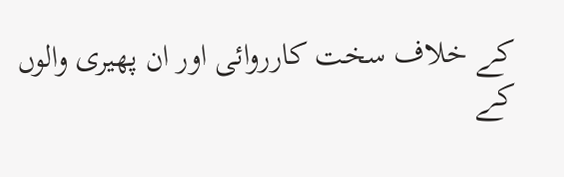کے خلاف سخت کارروائی اور ان پھیری والوں کے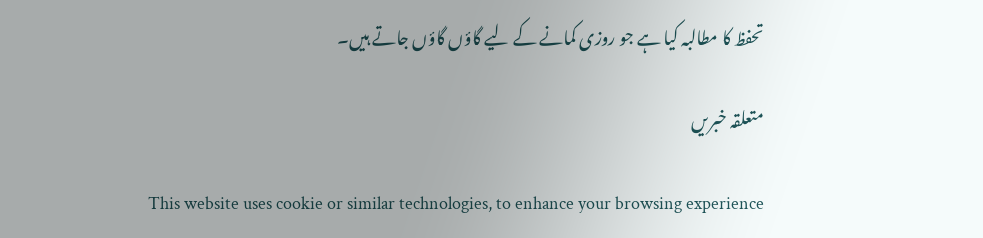تحفظ کا مطالبہ کیا ہے جو روزی کمانے کے لیے گاؤں گاؤں جاتے ہیں۔

متعلقہ خبریں

This website uses cookie or similar technologies, to enhance your browsing experience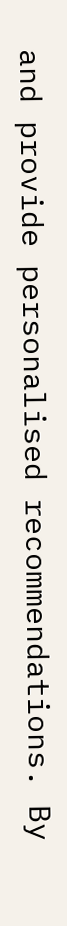and provide personalised recommendations. By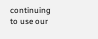continuing to use our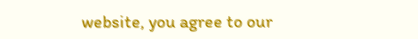website, you agree to our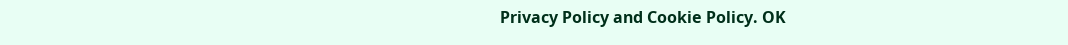Privacy Policy and Cookie Policy. OK